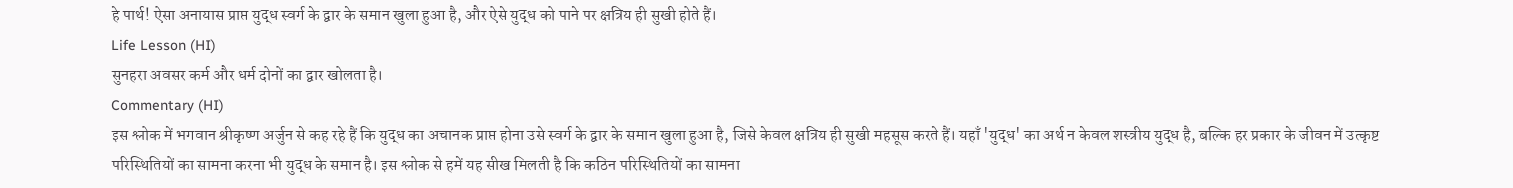हे पार्थ! ऐसा अनायास प्राप्त युद्ध स्वर्ग के द्वार के समान खुला हुआ है, और ऐसे युद्ध को पाने पर क्षत्रिय ही सुखी होते हैं।
Life Lesson (HI)
सुनहरा अवसर कर्म और धर्म दोनों का द्वार खोलता है।
Commentary (HI)
इस श्लोक में भगवान श्रीकृष्ण अर्जुन से कह रहे हैं कि युद्ध का अचानक प्राप्त होना उसे स्वर्ग के द्वार के समान खुला हुआ है, जिसे केवल क्षत्रिय ही सुखी महसूस करते हैं। यहाँ 'युद्ध' का अर्थ न केवल शस्त्रीय युद्ध है, बल्कि हर प्रकार के जीवन में उत्कृष्ट परिस्थितियों का सामना करना भी युद्ध के समान है। इस श्लोक से हमें यह सीख मिलती है कि कठिन परिस्थितियों का सामना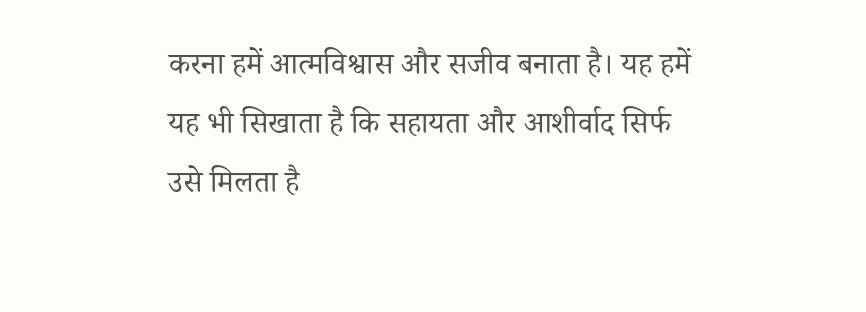करना हमें आत्मविश्वास और सजीव बनाता है। यह हमें यह भी सिखाता है कि सहायता और आशीर्वाद सिर्फ उसे मिलता है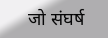जो संघर्ष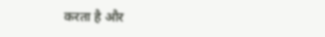करता है और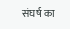संघर्ष का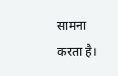सामना करता है।